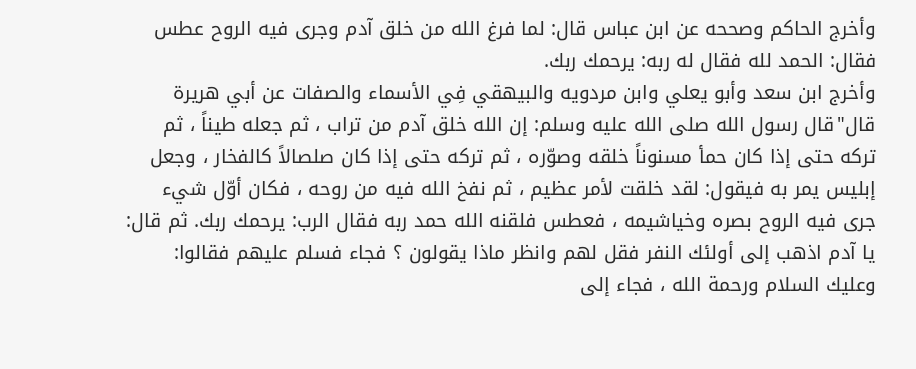وأخرج الحاكم وصححه عن ابن عباس قال: لما فرغ الله من خلق آدم وجرى فيه الروح عطس فقال: الحمد لله فقال له ربه: يرحمك ربك.
وأخرج ابن سعد وأبو يعلي وابن مردويه والبيهقي فِي الأسماء والصفات عن أبي هريرة قال"قال رسول الله صلى الله عليه وسلم: إن الله خلق آدم من تراب ، ثم جعله طيناً ، ثم تركه حتى إذا كان حمأ مسنوناً خلقه وصوّره ، ثم تركه حتى إذا كان صلصالاً كالفخار ، وجعل إبليس يمر به فيقول: لقد خلقت لأمر عظيم ، ثم نفخ الله فيه من روحه ، فكان أوّل شيء جرى فيه الروح بصره وخياشيمه ، فعطس فلقنه الله حمد ربه فقال الرب: يرحمك ربك. ثم قال: يا آدم اذهب إلى أولئك النفر فقل لهم وانظر ماذا يقولون ؟ فجاء فسلم عليهم فقالوا: وعليك السلام ورحمة الله ، فجاء إلى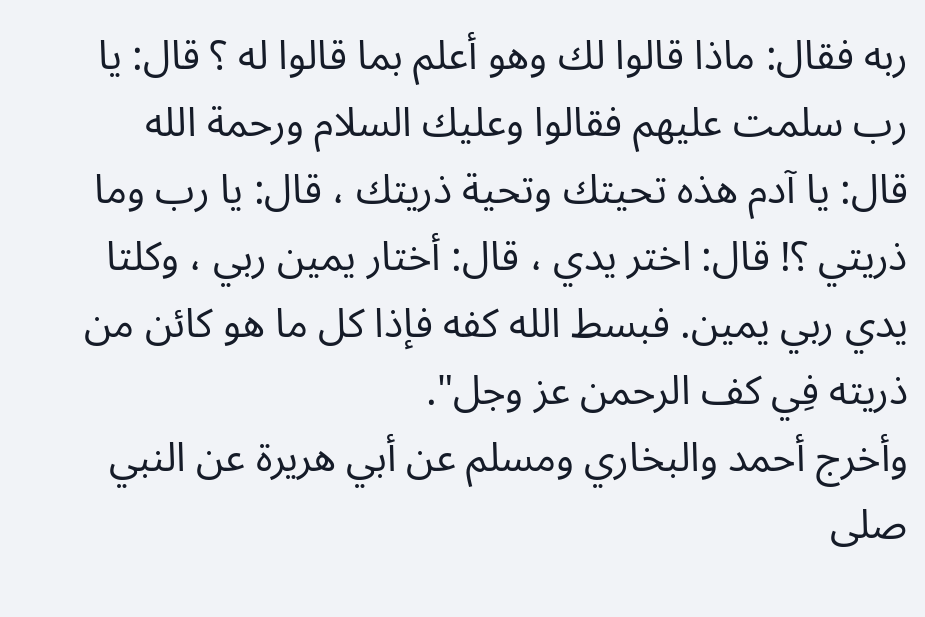ربه فقال: ماذا قالوا لك وهو أعلم بما قالوا له ؟ قال: يا رب سلمت عليهم فقالوا وعليك السلام ورحمة الله قال: يا آدم هذه تحيتك وتحية ذريتك ، قال: يا رب وما ذريتي ؟! قال: اختر يدي ، قال: أختار يمين ربي ، وكلتا يدي ربي يمين. فبسط الله كفه فإذا كل ما هو كائن من ذريته فِي كف الرحمن عز وجل".
وأخرج أحمد والبخاري ومسلم عن أبي هريرة عن النبي صلى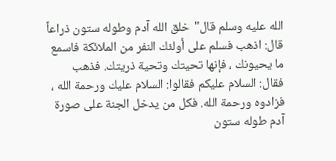الله عليه وسلم قال"خلق الله آدم وطوله ستون ذراعاً قال: اذهب فسلم على أولئك النفر من الملائكة فاسمع ما يحيونك ، فإنها تحيتك وتحية ذريتك. فذهب فقال: السلام عليكم فقالوا: السلام عليك ورحمة الله ، فزادوه ورحمة الله. فكل من يدخل الجنة على صورة آدم طوله ستون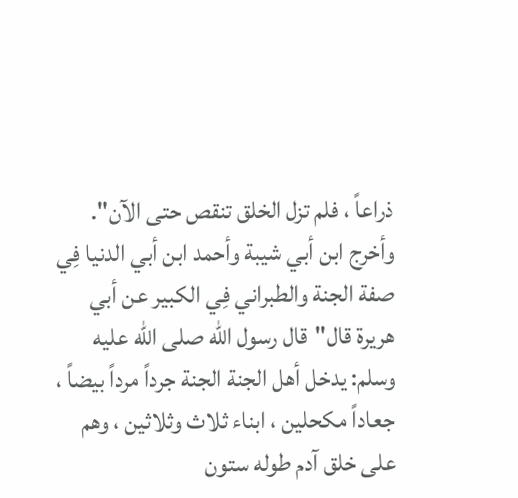ذراعاً ، فلم تزل الخلق تنقص حتى الآن".
وأخرج ابن أبي شيبة وأحمد ابن أبي الدنيا فِي صفة الجنة والطبراني فِي الكبير عن أبي هريرة قال"قال رسول الله صلى الله عليه وسلم: يدخل أهل الجنة الجنة جرداً مرداً بيضاً ، جعاداً مكحلين ، ابناء ثلاث وثلاثين ، وهم على خلق آدم طوله ستون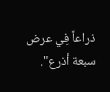ذراعاً فِي عرض سبعة أذرع".